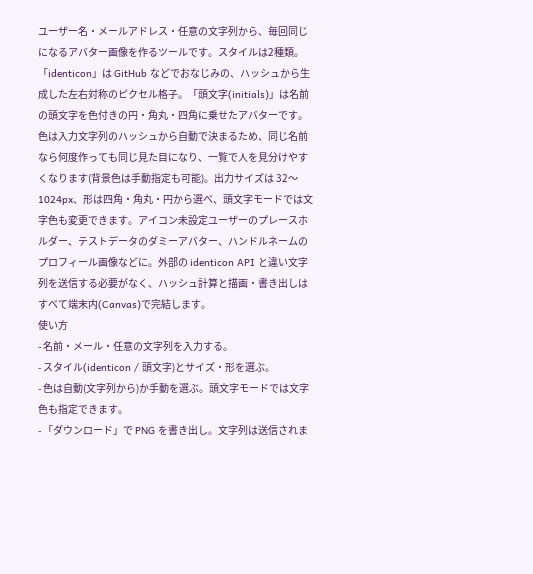ユーザー名・メールアドレス・任意の文字列から、毎回同じになるアバター画像を作るツールです。スタイルは2種類。「identicon」は GitHub などでおなじみの、ハッシュから生成した左右対称のピクセル格子。「頭文字(initials)」は名前の頭文字を色付きの円・角丸・四角に乗せたアバターです。色は入力文字列のハッシュから自動で決まるため、同じ名前なら何度作っても同じ見た目になり、一覧で人を見分けやすくなります(背景色は手動指定も可能)。出力サイズは 32〜1024px、形は四角・角丸・円から選べ、頭文字モードでは文字色も変更できます。アイコン未設定ユーザーのプレースホルダー、テストデータのダミーアバター、ハンドルネームのプロフィール画像などに。外部の identicon API と違い文字列を送信する必要がなく、ハッシュ計算と描画・書き出しはすべて端末内(Canvas)で完結します。
使い方
- 名前・メール・任意の文字列を入力する。
- スタイル(identicon / 頭文字)とサイズ・形を選ぶ。
- 色は自動(文字列から)か手動を選ぶ。頭文字モードでは文字色も指定できます。
- 「ダウンロード」で PNG を書き出し。文字列は送信されま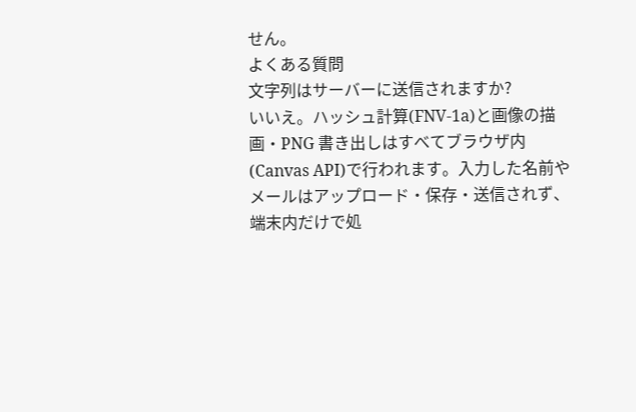せん。
よくある質問
文字列はサーバーに送信されますか?
いいえ。ハッシュ計算(FNV-1a)と画像の描画・PNG 書き出しはすべてブラウザ内(Canvas API)で行われます。入力した名前やメールはアップロード・保存・送信されず、端末内だけで処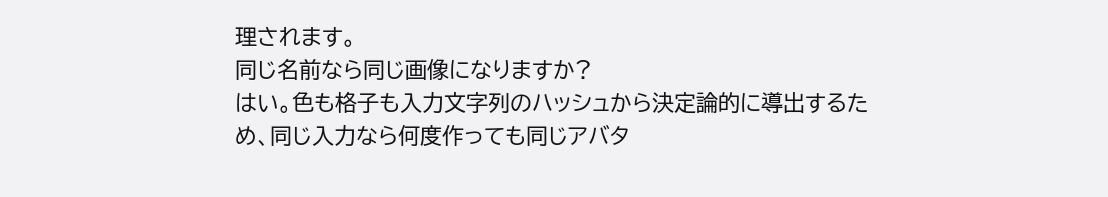理されます。
同じ名前なら同じ画像になりますか?
はい。色も格子も入力文字列のハッシュから決定論的に導出するため、同じ入力なら何度作っても同じアバタ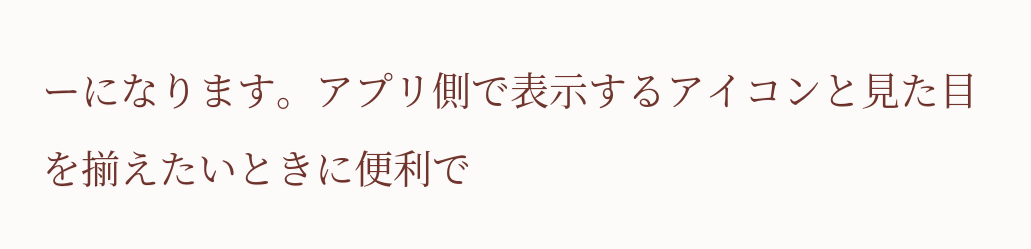ーになります。アプリ側で表示するアイコンと見た目を揃えたいときに便利で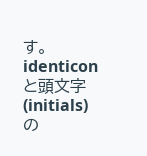す。
identicon と頭文字(initials)の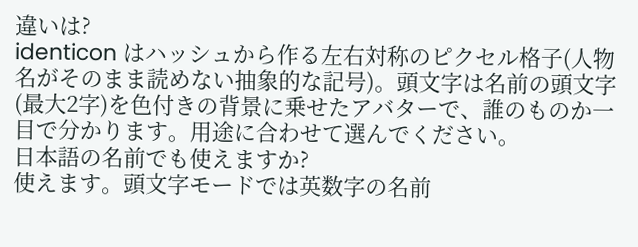違いは?
identicon はハッシュから作る左右対称のピクセル格子(人物名がそのまま読めない抽象的な記号)。頭文字は名前の頭文字(最大2字)を色付きの背景に乗せたアバターで、誰のものか一目で分かります。用途に合わせて選んでください。
日本語の名前でも使えますか?
使えます。頭文字モードでは英数字の名前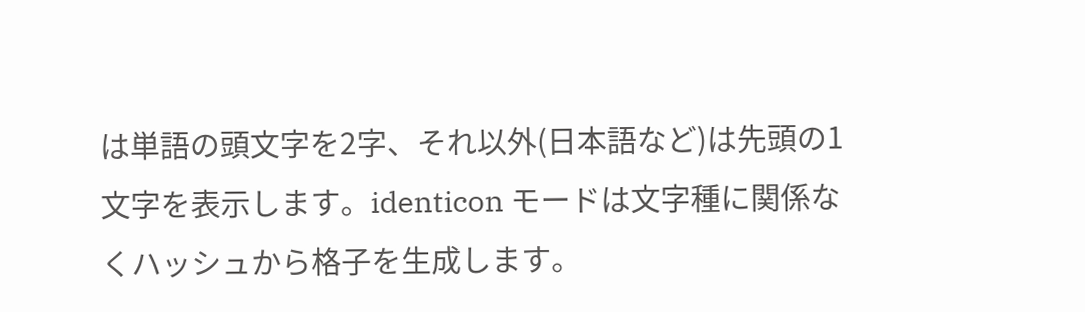は単語の頭文字を2字、それ以外(日本語など)は先頭の1文字を表示します。identicon モードは文字種に関係なくハッシュから格子を生成します。